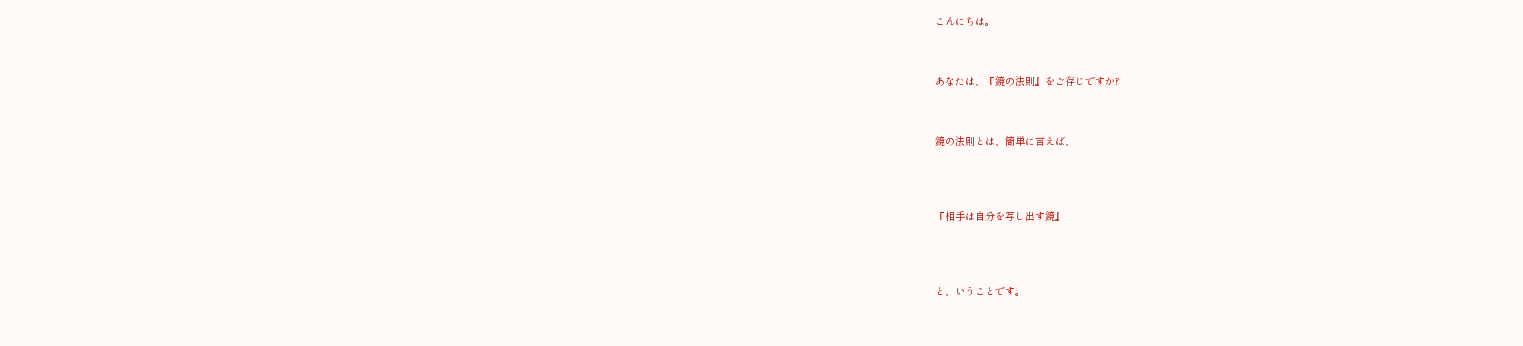こんにちは。



あなたは、『鏡の法則』をご存じですか?



鏡の法則とは、簡単に言えば、




『相手は自分を写し出す鏡』




と、いうことです。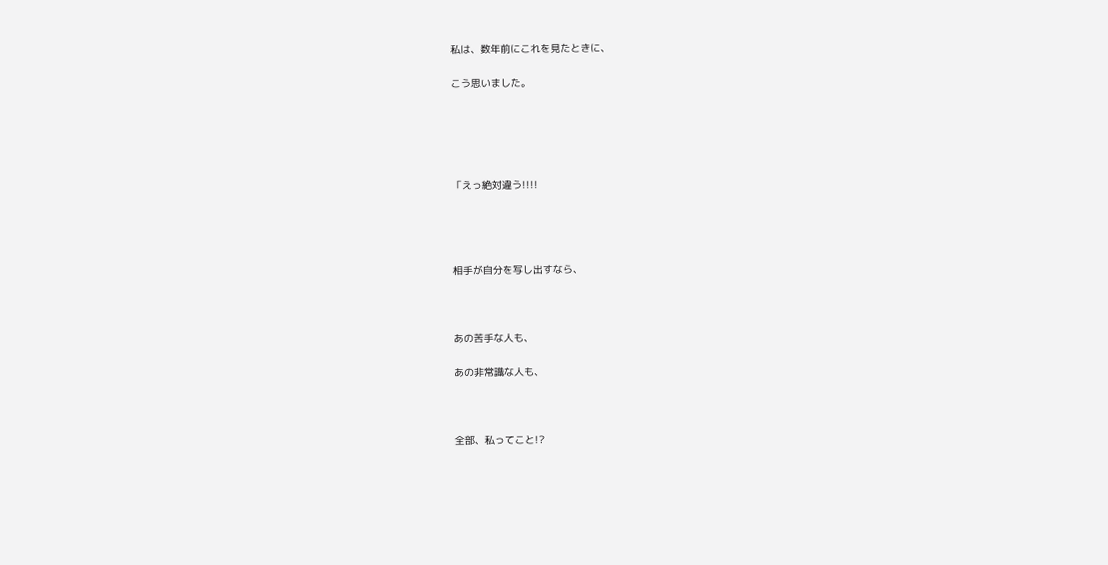私は、数年前にこれを見たときに、

こう思いました。





「えっ絶対違う!!!!




相手が自分を写し出すなら、



あの苦手な人も、

あの非常識な人も、



全部、私ってこと!?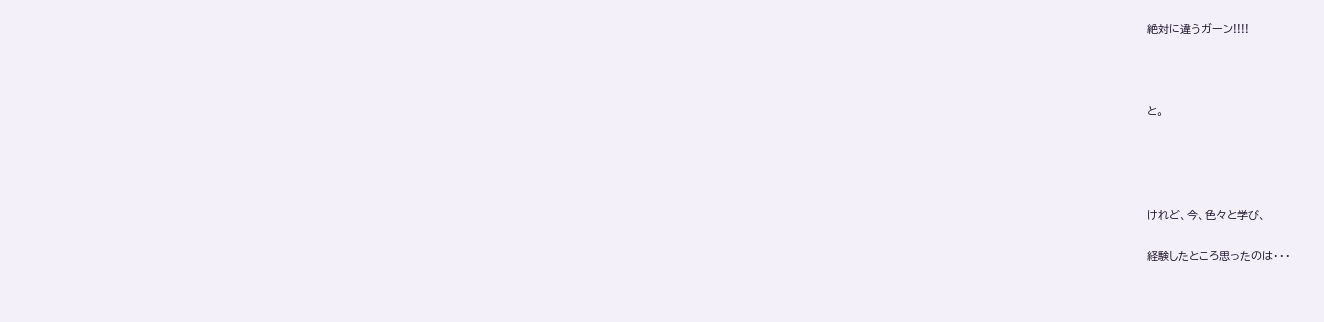絶対に違うガーン!!!!



と。




けれど、今、色々と学び、

経験したところ思ったのは・・・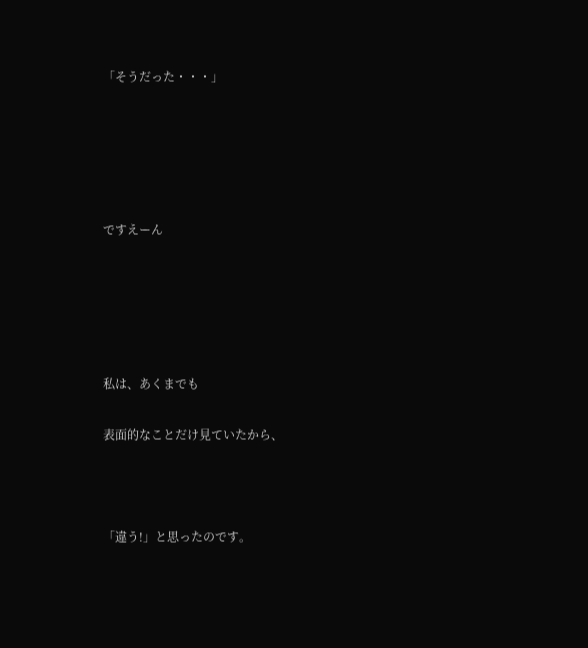「そうだった・・・」





ですえーん





私は、あくまでも

表面的なことだけ見ていたから、



「違う!」と思ったのです。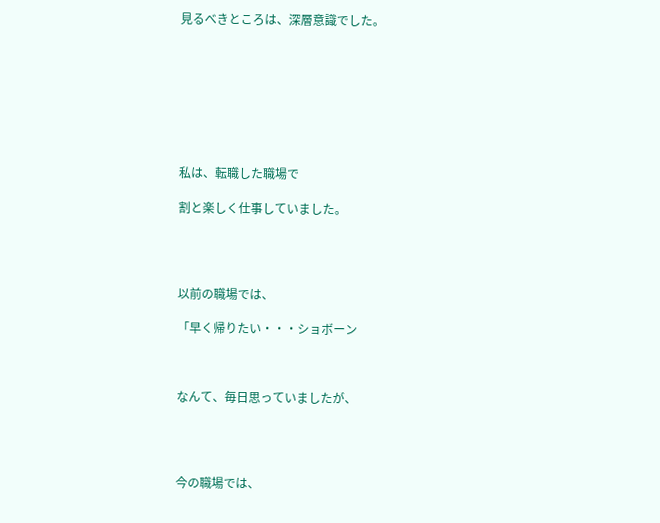見るべきところは、深層意識でした。








私は、転職した職場で

割と楽しく仕事していました。




以前の職場では、

「早く帰りたい・・・ショボーン



なんて、毎日思っていましたが、




今の職場では、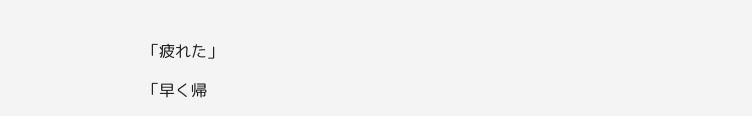「疲れた」

「早く帰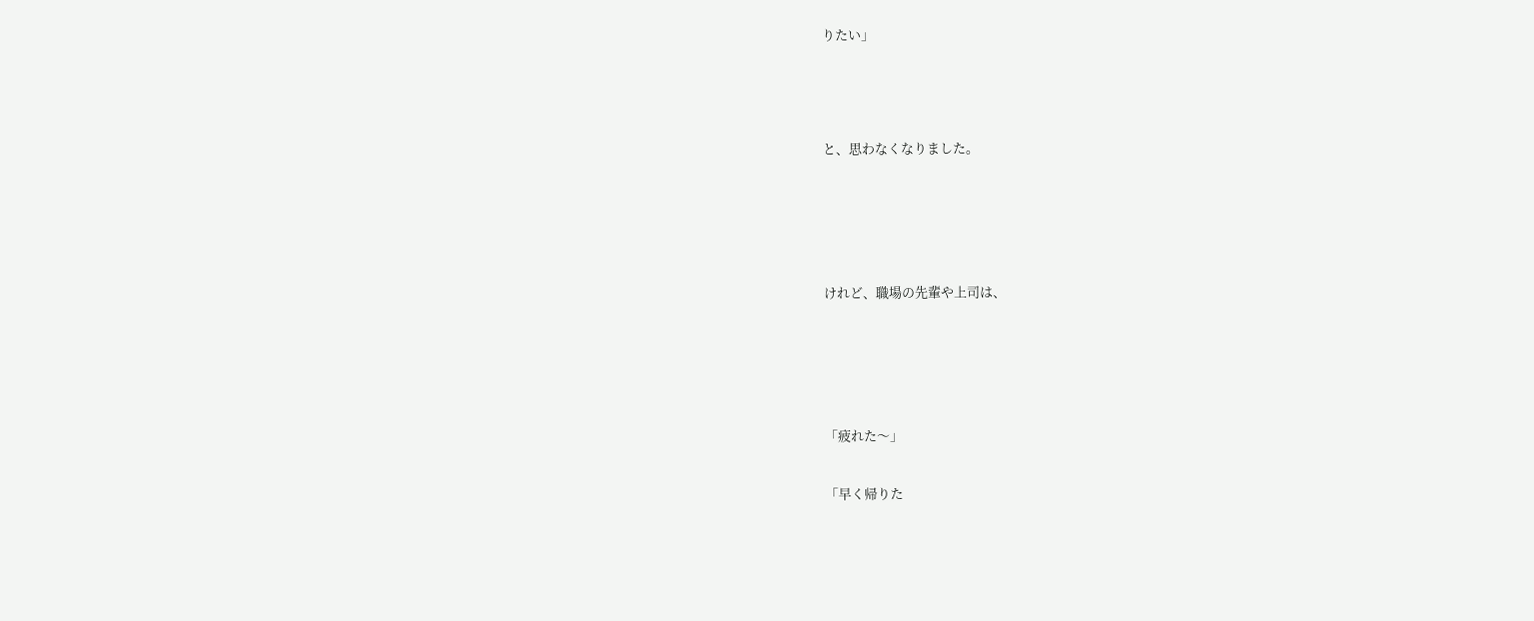りたい」



と、思わなくなりました。




けれど、職場の先輩や上司は、




「疲れた〜」

「早く帰りた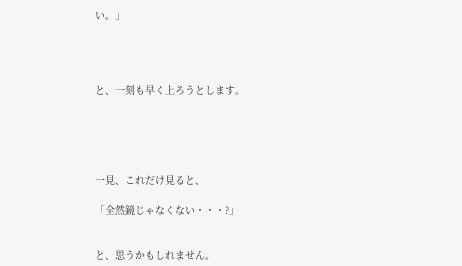い。」




と、一刻も早く上ろうとします。





一見、これだけ見ると、

「全然鏡じゃなくない・・・?」


と、思うかもしれません。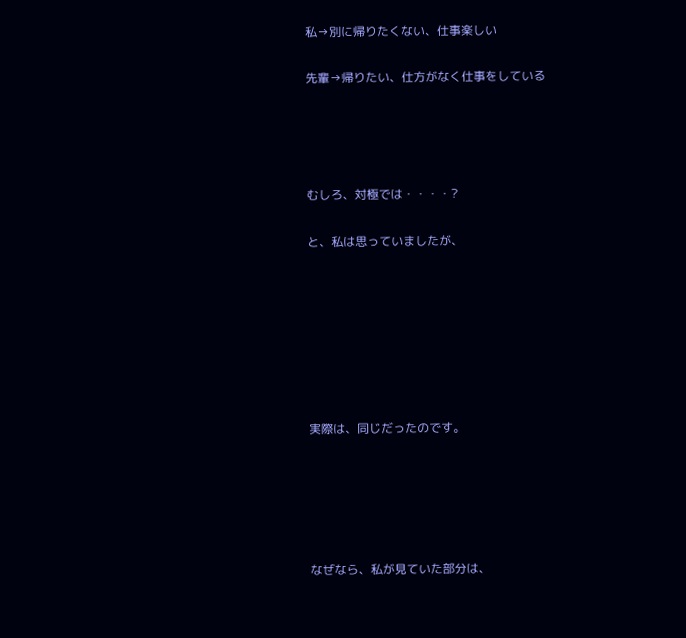私→別に帰りたくない、仕事楽しい

先輩→帰りたい、仕方がなく仕事をしている




むしろ、対極では・・・・?

と、私は思っていましたが、







実際は、同じだったのです。





なぜなら、私が見ていた部分は、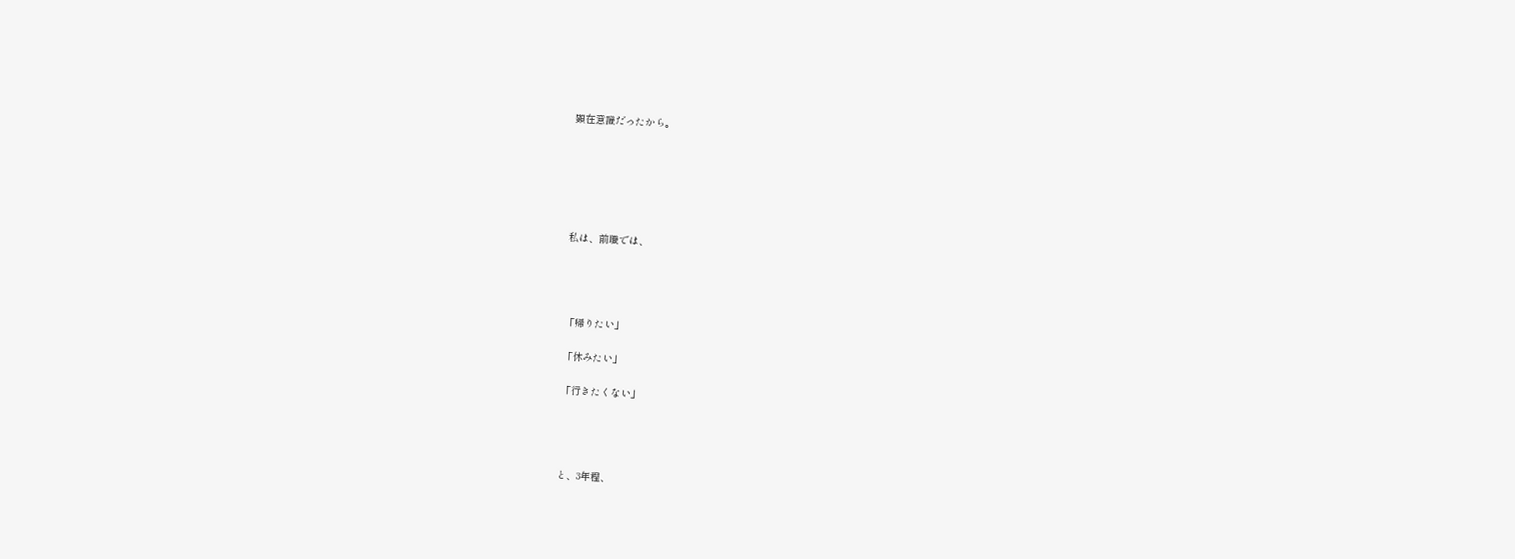顕在意識だったから。






私は、前職では、




「帰りたい」

「休みたい」

「行きたくない」




と、3年程、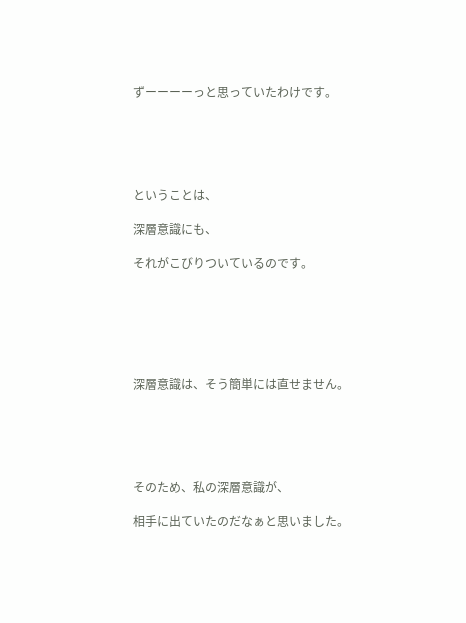ずーーーーっと思っていたわけです。





ということは、

深層意識にも、

それがこびりついているのです。






深層意識は、そう簡単には直せません。





そのため、私の深層意識が、

相手に出ていたのだなぁと思いました。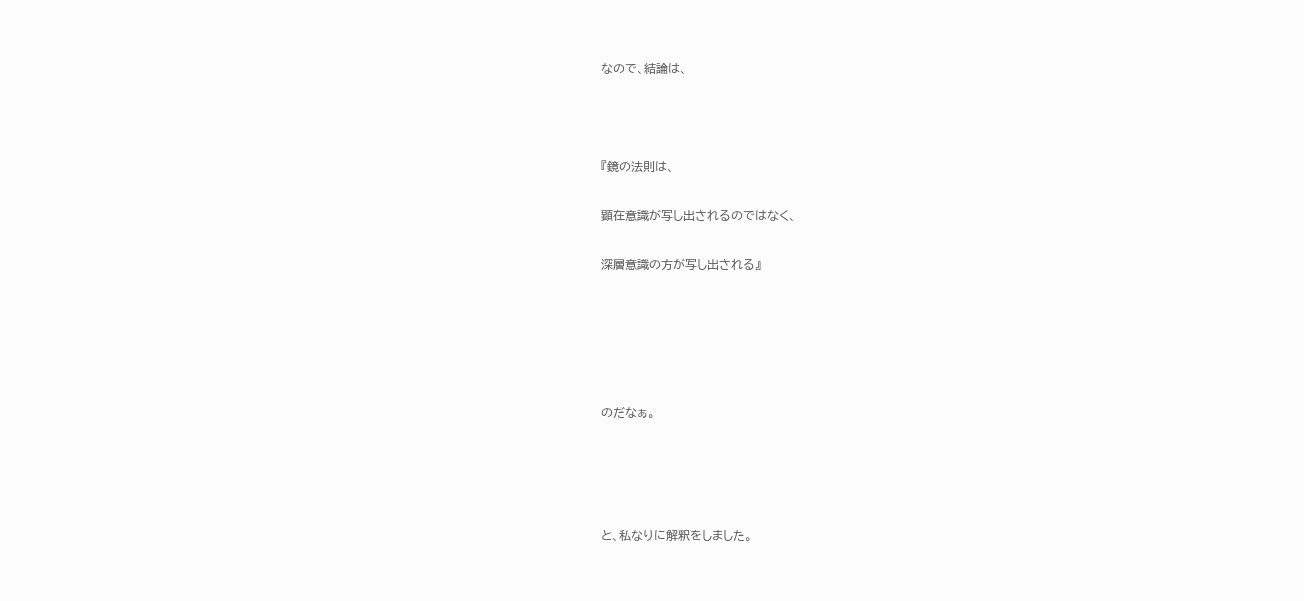なので、結論は、



『鏡の法則は、

顕在意識が写し出されるのではなく、

深層意識の方が写し出される』





のだなぁ。




と、私なりに解釈をしました。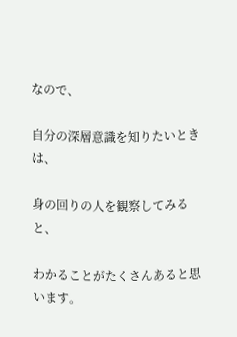なので、

自分の深層意識を知りたいときは、

身の回りの人を観察してみると、

わかることがたくさんあると思います。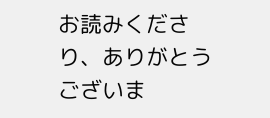お読みくださり、ありがとうございま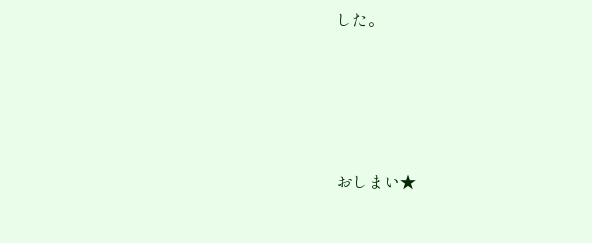した。




おしまい★